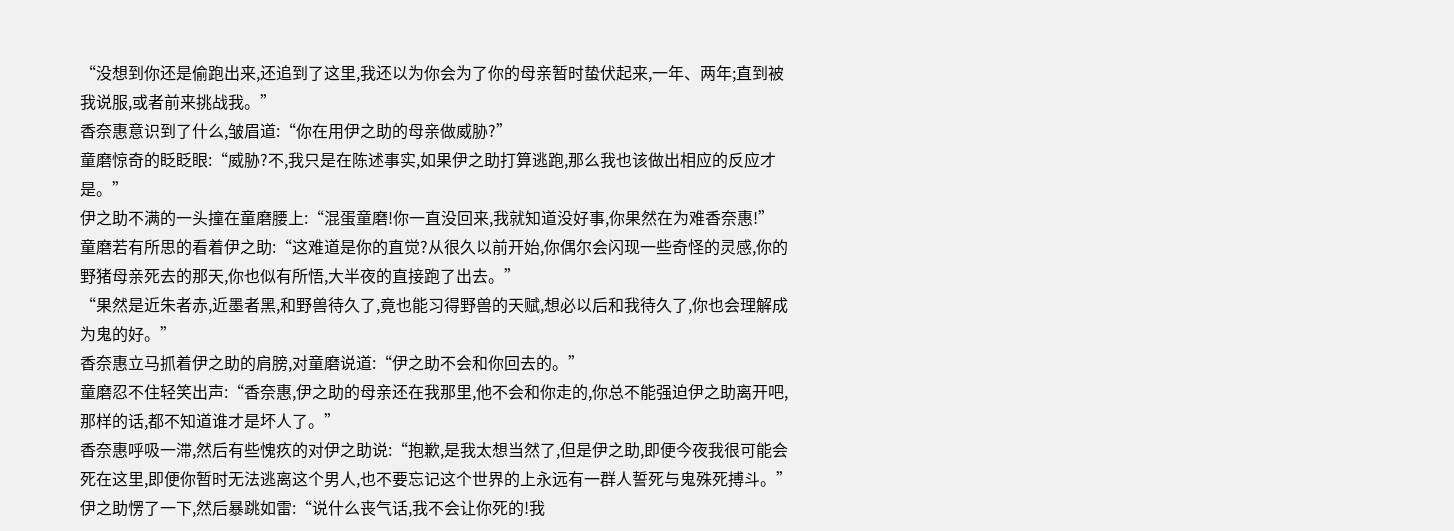“没想到你还是偷跑出来,还追到了这里,我还以为你会为了你的母亲暂时蛰伏起来,一年、两年;直到被我说服,或者前来挑战我。”
香奈惠意识到了什么,皱眉道:“你在用伊之助的母亲做威胁?”
童磨惊奇的眨眨眼:“威胁?不,我只是在陈述事实,如果伊之助打算逃跑,那么我也该做出相应的反应才是。”
伊之助不满的一头撞在童磨腰上:“混蛋童磨!你一直没回来,我就知道没好事,你果然在为难香奈惠!”
童磨若有所思的看着伊之助:“这难道是你的直觉?从很久以前开始,你偶尔会闪现一些奇怪的灵感,你的野猪母亲死去的那天,你也似有所悟,大半夜的直接跑了出去。”
“果然是近朱者赤,近墨者黑,和野兽待久了,竟也能习得野兽的天赋,想必以后和我待久了,你也会理解成为鬼的好。”
香奈惠立马抓着伊之助的肩膀,对童磨说道:“伊之助不会和你回去的。”
童磨忍不住轻笑出声:“香奈惠,伊之助的母亲还在我那里,他不会和你走的,你总不能强迫伊之助离开吧,那样的话,都不知道谁才是坏人了。”
香奈惠呼吸一滞,然后有些愧疚的对伊之助说:“抱歉,是我太想当然了,但是伊之助,即便今夜我很可能会死在这里,即便你暂时无法逃离这个男人,也不要忘记这个世界的上永远有一群人誓死与鬼殊死搏斗。”
伊之助愣了一下,然后暴跳如雷:“说什么丧气话,我不会让你死的!我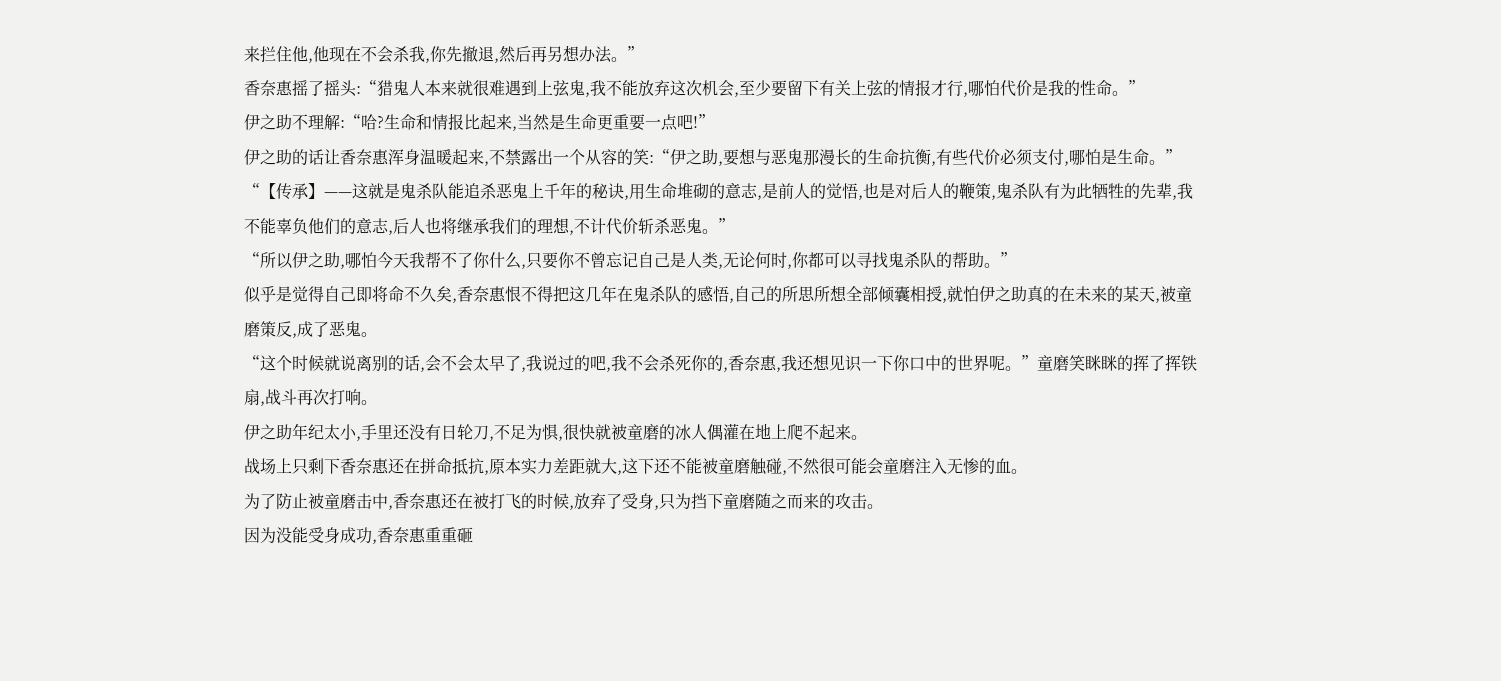来拦住他,他现在不会杀我,你先撤退,然后再另想办法。”
香奈惠摇了摇头:“猎鬼人本来就很难遇到上弦鬼,我不能放弃这次机会,至少要留下有关上弦的情报才行,哪怕代价是我的性命。”
伊之助不理解:“哈?生命和情报比起来,当然是生命更重要一点吧!”
伊之助的话让香奈惠浑身温暖起来,不禁露出一个从容的笑:“伊之助,要想与恶鬼那漫长的生命抗衡,有些代价必须支付,哪怕是生命。”
“【传承】——这就是鬼杀队能追杀恶鬼上千年的秘诀,用生命堆砌的意志,是前人的觉悟,也是对后人的鞭策,鬼杀队有为此牺牲的先辈,我不能辜负他们的意志,后人也将继承我们的理想,不计代价斩杀恶鬼。”
“所以伊之助,哪怕今天我帮不了你什么,只要你不曾忘记自己是人类,无论何时,你都可以寻找鬼杀队的帮助。”
似乎是觉得自己即将命不久矣,香奈惠恨不得把这几年在鬼杀队的感悟,自己的所思所想全部倾囊相授,就怕伊之助真的在未来的某天,被童磨策反,成了恶鬼。
“这个时候就说离别的话,会不会太早了,我说过的吧,我不会杀死你的,香奈惠,我还想见识一下你口中的世界呢。”童磨笑眯眯的挥了挥铁扇,战斗再次打响。
伊之助年纪太小,手里还没有日轮刀,不足为惧,很快就被童磨的冰人偶灌在地上爬不起来。
战场上只剩下香奈惠还在拼命抵抗,原本实力差距就大,这下还不能被童磨触碰,不然很可能会童磨注入无惨的血。
为了防止被童磨击中,香奈惠还在被打飞的时候,放弃了受身,只为挡下童磨随之而来的攻击。
因为没能受身成功,香奈惠重重砸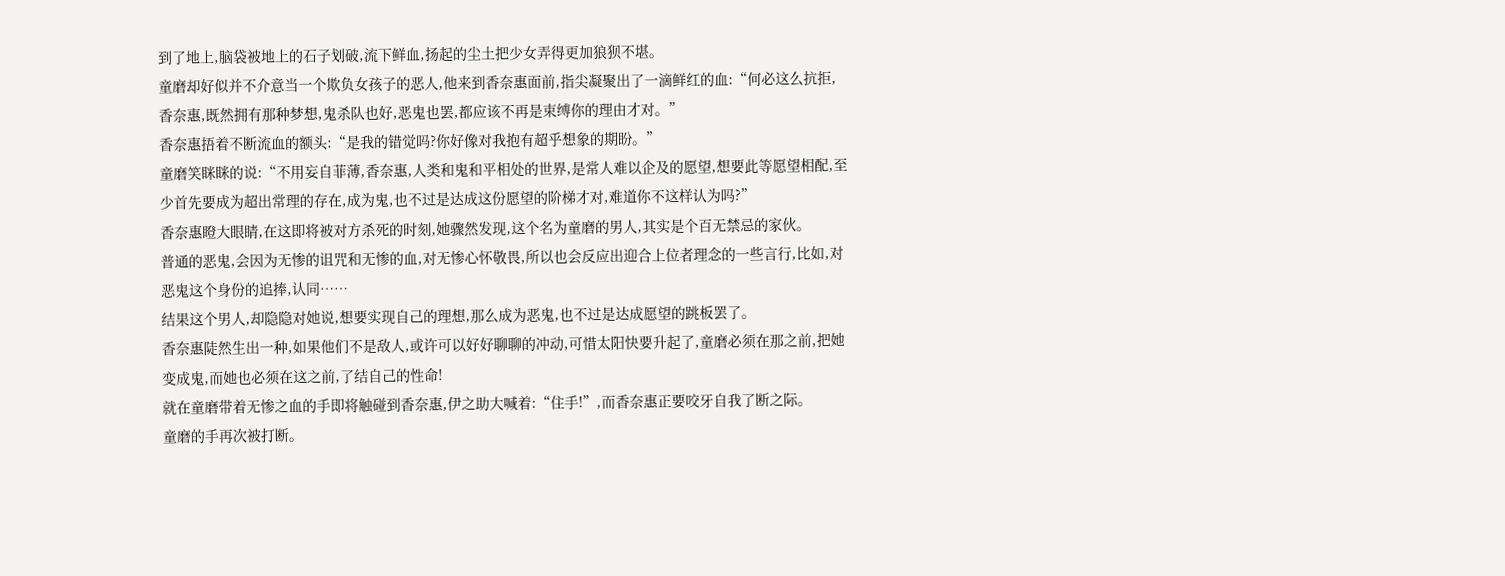到了地上,脑袋被地上的石子划破,流下鲜血,扬起的尘土把少女弄得更加狼狈不堪。
童磨却好似并不介意当一个欺负女孩子的恶人,他来到香奈惠面前,指尖凝聚出了一滴鲜红的血:“何必这么抗拒,香奈惠,既然拥有那种梦想,鬼杀队也好,恶鬼也罢,都应该不再是束缚你的理由才对。”
香奈惠捂着不断流血的额头:“是我的错觉吗?你好像对我抱有超乎想象的期盼。”
童磨笑眯眯的说:“不用妄自菲薄,香奈惠,人类和鬼和平相处的世界,是常人难以企及的愿望,想要此等愿望相配,至少首先要成为超出常理的存在,成为鬼,也不过是达成这份愿望的阶梯才对,难道你不这样认为吗?”
香奈惠瞪大眼睛,在这即将被对方杀死的时刻,她骤然发现,这个名为童磨的男人,其实是个百无禁忌的家伙。
普通的恶鬼,会因为无惨的诅咒和无惨的血,对无惨心怀敬畏,所以也会反应出迎合上位者理念的一些言行,比如,对恶鬼这个身份的追捧,认同……
结果这个男人,却隐隐对她说,想要实现自己的理想,那么成为恶鬼,也不过是达成愿望的跳板罢了。
香奈惠陡然生出一种,如果他们不是敌人,或许可以好好聊聊的冲动,可惜太阳快要升起了,童磨必须在那之前,把她变成鬼,而她也必须在这之前,了结自己的性命!
就在童磨带着无惨之血的手即将触碰到香奈惠,伊之助大喊着:“住手!”,而香奈惠正要咬牙自我了断之际。
童磨的手再次被打断。